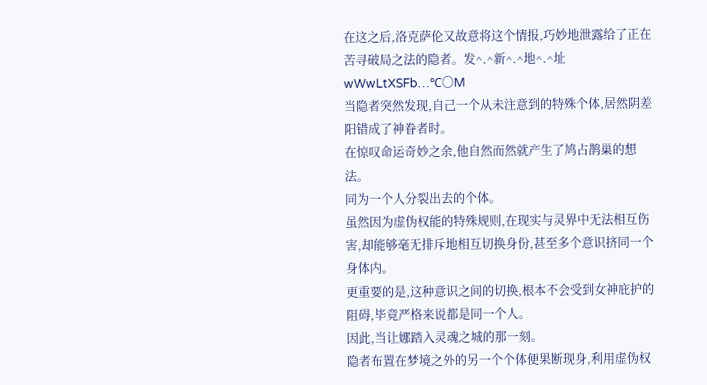在这之后,洛克萨伦又故意将这个情报,巧妙地泄露给了正在苦寻破局之法的隐者。发^.^新^.^地^.^址 wWwLtXSFb…℃〇M
当隐者突然发现,自己一个从未注意到的特殊个体,居然阴差阳错成了神眷者时。
在惊叹命运奇妙之余,他自然而然就产生了鸠占鹊巢的想法。
同为一个人分裂出去的个体。
虽然因为虚伪权能的特殊规则,在现实与灵界中无法相互伤害,却能够毫无排斥地相互切换身份,甚至多个意识挤同一个身体内。
更重要的是,这种意识之间的切换,根本不会受到女神庇护的阻碍,毕竟严格来说都是同一个人。
因此,当让娜踏入灵魂之城的那一刻。
隐者布置在梦境之外的另一个个体便果断现身,利用虚伪权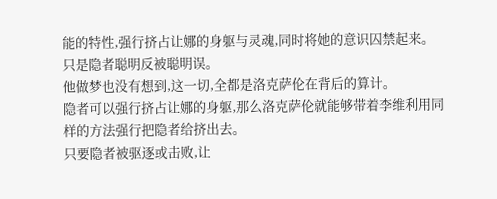能的特性,强行挤占让娜的身躯与灵魂,同时将她的意识囚禁起来。
只是隐者聪明反被聪明误。
他做梦也没有想到,这一切,全都是洛克萨伦在背后的算计。
隐者可以强行挤占让娜的身躯,那么洛克萨伦就能够带着李维利用同样的方法强行把隐者给挤出去。
只要隐者被驱逐或击败,让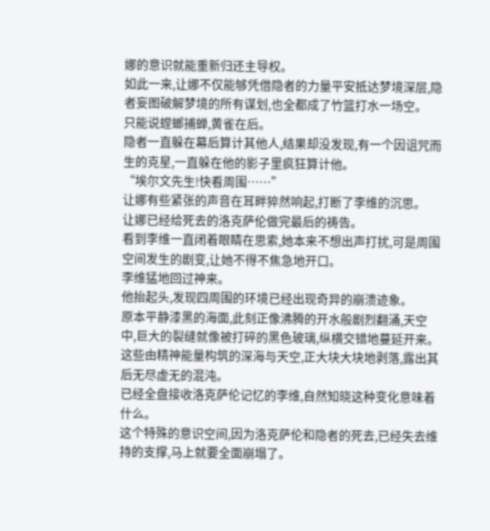娜的意识就能重新归还主导权。
如此一来,让娜不仅能够凭借隐者的力量平安抵达梦境深层,隐者妄图破解梦境的所有谋划,也全都成了竹篮打水一场空。
只能说螳螂捕蝉,黄雀在后。
隐者一直躲在幕后算计其他人,结果却没发现,有一个因诅咒而生的克星,一直躲在他的影子里疯狂算计他。
“埃尔文先生!快看周围……”
让娜有些紧张的声音在耳畔猝然响起,打断了李维的沉思。
让娜已经给死去的洛克萨伦做完最后的祷告。
看到李维一直闭着眼睛在思索,她本来不想出声打扰,可是周围空间发生的剧变,让她不得不焦急地开口。
李维猛地回过神来。
他抬起头,发现四周围的环境已经出现奇异的崩溃迹象。
原本平静漆黑的海面,此刻正像沸腾的开水般剧烈翻涌,天空中,巨大的裂缝就像被打碎的黑色玻璃,纵横交错地蔓延开来。
这些由精神能量构筑的深海与天空,正大块大块地剥落,露出其后无尽虚无的混沌。
已经全盘接收洛克萨伦记忆的李维,自然知晓这种变化意味着什么。
这个特殊的意识空间,因为洛克萨伦和隐者的死去,已经失去维持的支撑,马上就要全面崩塌了。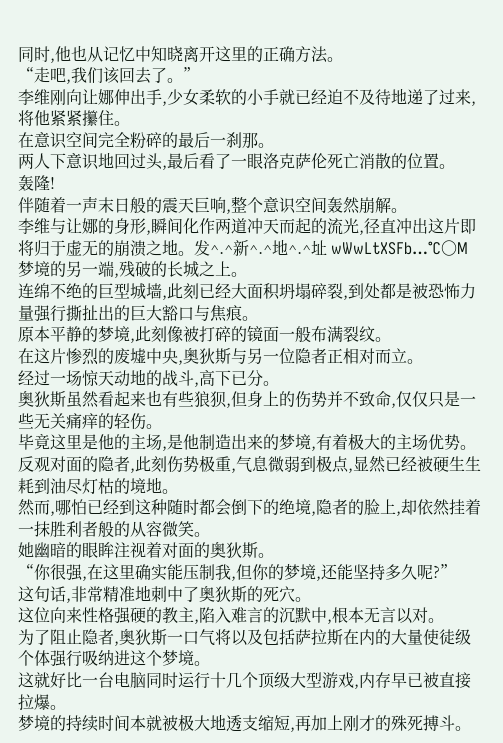同时,他也从记忆中知晓离开这里的正确方法。
“走吧,我们该回去了。”
李维刚向让娜伸出手,少女柔软的小手就已经迫不及待地递了过来,将他紧紧攥住。
在意识空间完全粉碎的最后一刹那。
两人下意识地回过头,最后看了一眼洛克萨伦死亡消散的位置。
轰隆!
伴随着一声末日般的震天巨响,整个意识空间轰然崩解。
李维与让娜的身形,瞬间化作两道冲天而起的流光,径直冲出这片即将归于虚无的崩溃之地。发^.^新^.^地^.^址 wWwLtXSFb…℃〇M
梦境的另一端,残破的长城之上。
连绵不绝的巨型城墙,此刻已经大面积坍塌碎裂,到处都是被恐怖力量强行撕扯出的巨大豁口与焦痕。
原本平静的梦境,此刻像被打碎的镜面一般布满裂纹。
在这片惨烈的废墟中央,奥狄斯与另一位隐者正相对而立。
经过一场惊天动地的战斗,高下已分。
奥狄斯虽然看起来也有些狼狈,但身上的伤势并不致命,仅仅只是一些无关痛痒的轻伤。
毕竟这里是他的主场,是他制造出来的梦境,有着极大的主场优势。
反观对面的隐者,此刻伤势极重,气息微弱到极点,显然已经被硬生生耗到油尽灯枯的境地。
然而,哪怕已经到这种随时都会倒下的绝境,隐者的脸上,却依然挂着一抹胜利者般的从容微笑。
她幽暗的眼眸注视着对面的奥狄斯。
“你很强,在这里确实能压制我,但你的梦境,还能坚持多久呢?”
这句话,非常精准地刺中了奥狄斯的死穴。
这位向来性格强硬的教主,陷入难言的沉默中,根本无言以对。
为了阻止隐者,奥狄斯一口气将以及包括萨拉斯在内的大量使徒级个体强行吸纳进这个梦境。
这就好比一台电脑同时运行十几个顶级大型游戏,内存早已被直接拉爆。
梦境的持续时间本就被极大地透支缩短,再加上刚才的殊死搏斗。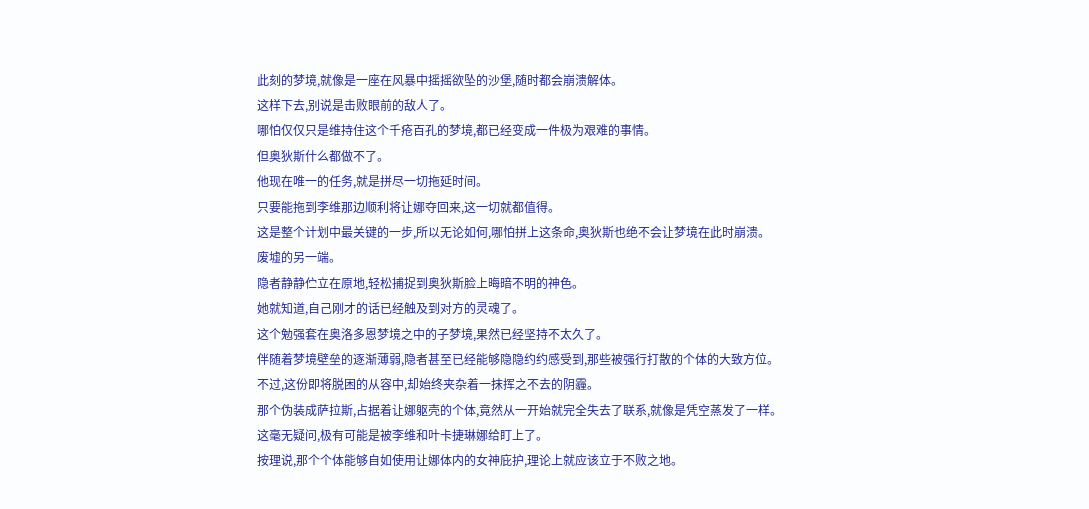此刻的梦境,就像是一座在风暴中摇摇欲坠的沙堡,随时都会崩溃解体。
这样下去,别说是击败眼前的敌人了。
哪怕仅仅只是维持住这个千疮百孔的梦境,都已经变成一件极为艰难的事情。
但奥狄斯什么都做不了。
他现在唯一的任务,就是拼尽一切拖延时间。
只要能拖到李维那边顺利将让娜夺回来,这一切就都值得。
这是整个计划中最关键的一步,所以无论如何,哪怕拼上这条命,奥狄斯也绝不会让梦境在此时崩溃。
废墟的另一端。
隐者静静伫立在原地,轻松捕捉到奥狄斯脸上晦暗不明的神色。
她就知道,自己刚才的话已经触及到对方的灵魂了。
这个勉强套在奥洛多恩梦境之中的子梦境,果然已经坚持不太久了。
伴随着梦境壁垒的逐渐薄弱,隐者甚至已经能够隐隐约约感受到,那些被强行打散的个体的大致方位。
不过,这份即将脱困的从容中,却始终夹杂着一抹挥之不去的阴霾。
那个伪装成萨拉斯,占据着让娜躯壳的个体,竟然从一开始就完全失去了联系,就像是凭空蒸发了一样。
这毫无疑问,极有可能是被李维和叶卡捷琳娜给盯上了。
按理说,那个个体能够自如使用让娜体内的女神庇护,理论上就应该立于不败之地。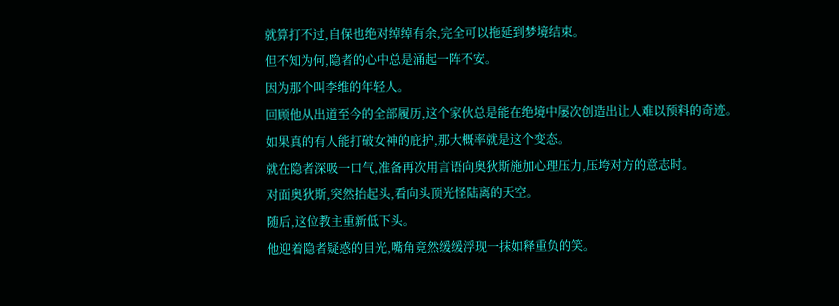就算打不过,自保也绝对绰绰有余,完全可以拖延到梦境结束。
但不知为何,隐者的心中总是涌起一阵不安。
因为那个叫李维的年轻人。
回顾他从出道至今的全部履历,这个家伙总是能在绝境中屡次创造出让人难以预料的奇迹。
如果真的有人能打破女神的庇护,那大概率就是这个变态。
就在隐者深吸一口气,准备再次用言语向奥狄斯施加心理压力,压垮对方的意志时。
对面奥狄斯,突然抬起头,看向头顶光怪陆离的天空。
随后,这位教主重新低下头。
他迎着隐者疑惑的目光,嘴角竟然缓缓浮现一抹如释重负的笑。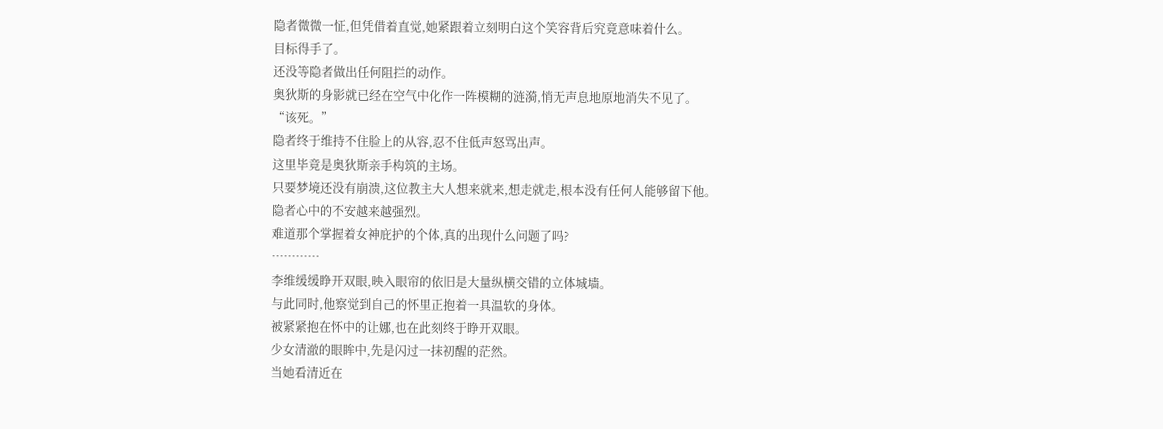隐者微微一怔,但凭借着直觉,她紧跟着立刻明白这个笑容背后究竟意味着什么。
目标得手了。
还没等隐者做出任何阻拦的动作。
奥狄斯的身影就已经在空气中化作一阵模糊的涟漪,悄无声息地原地消失不见了。
“该死。”
隐者终于维持不住脸上的从容,忍不住低声怒骂出声。
这里毕竟是奥狄斯亲手构筑的主场。
只要梦境还没有崩溃,这位教主大人想来就来,想走就走,根本没有任何人能够留下他。
隐者心中的不安越来越强烈。
难道那个掌握着女神庇护的个体,真的出现什么问题了吗?
…………
李维缓缓睁开双眼,映入眼帘的依旧是大量纵横交错的立体城墙。
与此同时,他察觉到自己的怀里正抱着一具温软的身体。
被紧紧抱在怀中的让娜,也在此刻终于睁开双眼。
少女清澈的眼眸中,先是闪过一抹初醒的茫然。
当她看清近在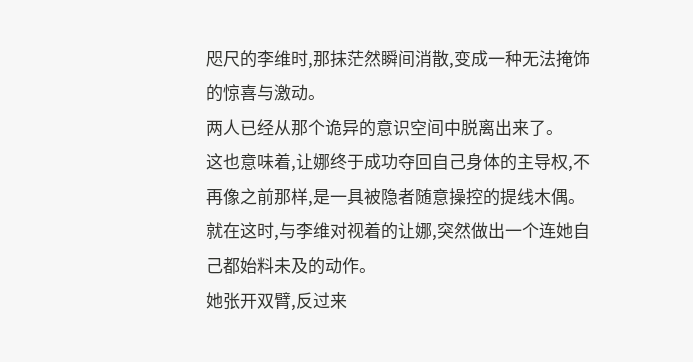咫尺的李维时,那抹茫然瞬间消散,变成一种无法掩饰的惊喜与激动。
两人已经从那个诡异的意识空间中脱离出来了。
这也意味着,让娜终于成功夺回自己身体的主导权,不再像之前那样,是一具被隐者随意操控的提线木偶。
就在这时,与李维对视着的让娜,突然做出一个连她自己都始料未及的动作。
她张开双臂,反过来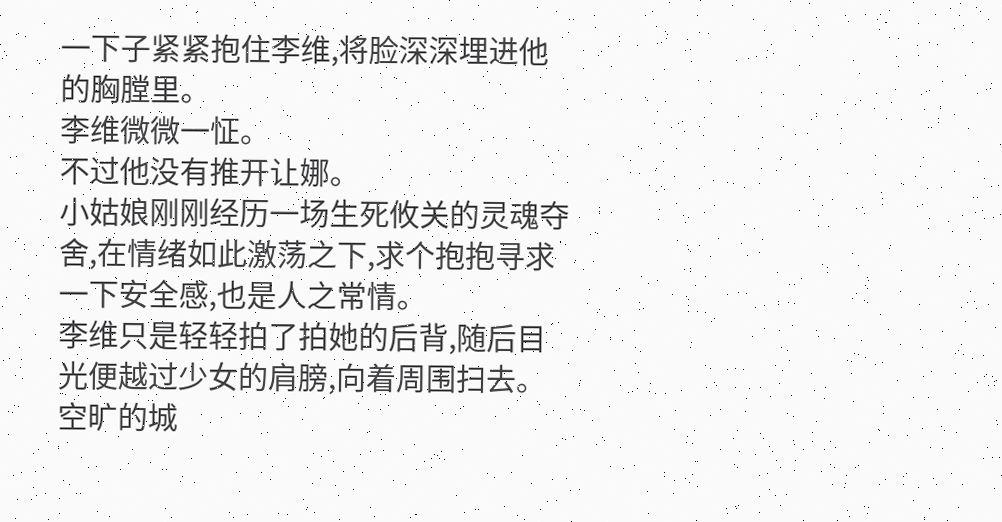一下子紧紧抱住李维,将脸深深埋进他的胸膛里。
李维微微一怔。
不过他没有推开让娜。
小姑娘刚刚经历一场生死攸关的灵魂夺舍,在情绪如此激荡之下,求个抱抱寻求一下安全感,也是人之常情。
李维只是轻轻拍了拍她的后背,随后目光便越过少女的肩膀,向着周围扫去。
空旷的城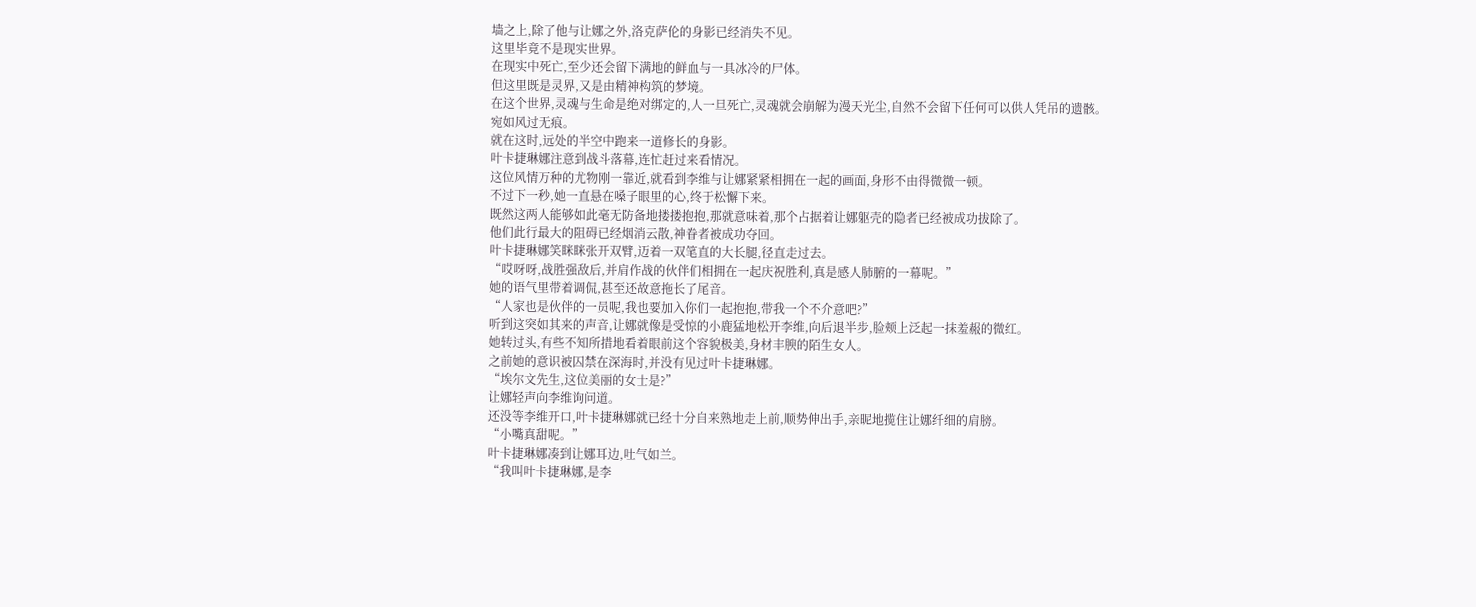墙之上,除了他与让娜之外,洛克萨伦的身影已经消失不见。
这里毕竟不是现实世界。
在现实中死亡,至少还会留下满地的鲜血与一具冰冷的尸体。
但这里既是灵界,又是由精神构筑的梦境。
在这个世界,灵魂与生命是绝对绑定的,人一旦死亡,灵魂就会崩解为漫天光尘,自然不会留下任何可以供人凭吊的遗骸。
宛如风过无痕。
就在这时,远处的半空中跑来一道修长的身影。
叶卡捷琳娜注意到战斗落幕,连忙赶过来看情况。
这位风情万种的尤物刚一靠近,就看到李维与让娜紧紧相拥在一起的画面,身形不由得微微一顿。
不过下一秒,她一直悬在嗓子眼里的心,终于松懈下来。
既然这两人能够如此毫无防备地搂搂抱抱,那就意味着,那个占据着让娜躯壳的隐者已经被成功拔除了。
他们此行最大的阻碍已经烟消云散,神眷者被成功夺回。
叶卡捷琳娜笑眯眯张开双臂,迈着一双笔直的大长腿,径直走过去。
“哎呀呀,战胜强敌后,并肩作战的伙伴们相拥在一起庆祝胜利,真是感人肺腑的一幕呢。”
她的语气里带着调侃,甚至还故意拖长了尾音。
“人家也是伙伴的一员呢,我也要加入你们一起抱抱,带我一个不介意吧?”
听到这突如其来的声音,让娜就像是受惊的小鹿猛地松开李维,向后退半步,脸颊上泛起一抹羞赧的微红。
她转过头,有些不知所措地看着眼前这个容貌极美,身材丰腴的陌生女人。
之前她的意识被囚禁在深海时,并没有见过叶卡捷琳娜。
“埃尔文先生,这位美丽的女士是?”
让娜轻声向李维询问道。
还没等李维开口,叶卡捷琳娜就已经十分自来熟地走上前,顺势伸出手,亲昵地揽住让娜纤细的肩膀。
“小嘴真甜呢。”
叶卡捷琳娜凑到让娜耳边,吐气如兰。
“我叫叶卡捷琳娜,是李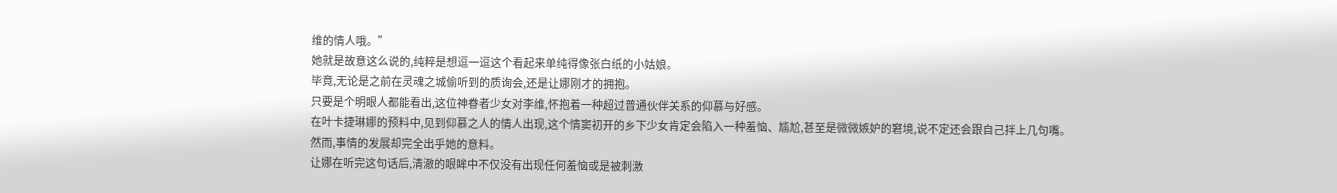维的情人哦。”
她就是故意这么说的,纯粹是想逗一逗这个看起来单纯得像张白纸的小姑娘。
毕竟,无论是之前在灵魂之城偷听到的质询会,还是让娜刚才的拥抱。
只要是个明眼人都能看出,这位神眷者少女对李维,怀抱着一种超过普通伙伴关系的仰慕与好感。
在叶卡捷琳娜的预料中,见到仰慕之人的情人出现,这个情窦初开的乡下少女肯定会陷入一种羞恼、尴尬,甚至是微微嫉妒的窘境,说不定还会跟自己拌上几句嘴。
然而,事情的发展却完全出乎她的意料。
让娜在听完这句话后,清澈的眼眸中不仅没有出现任何羞恼或是被刺激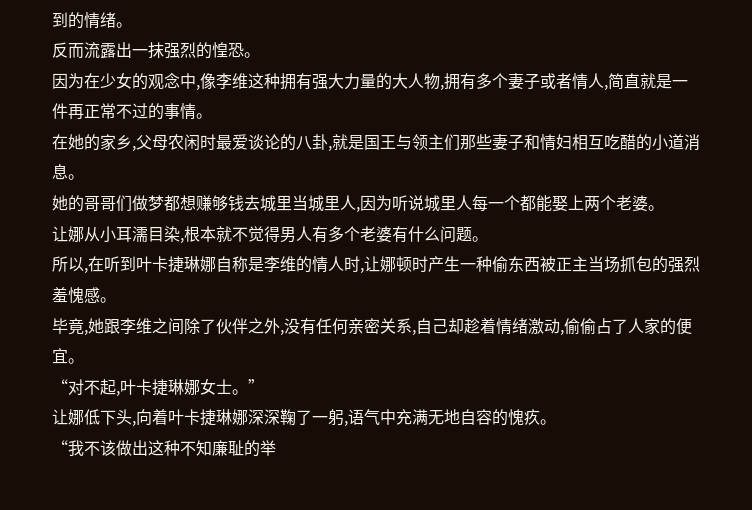到的情绪。
反而流露出一抹强烈的惶恐。
因为在少女的观念中,像李维这种拥有强大力量的大人物,拥有多个妻子或者情人,简直就是一件再正常不过的事情。
在她的家乡,父母农闲时最爱谈论的八卦,就是国王与领主们那些妻子和情妇相互吃醋的小道消息。
她的哥哥们做梦都想赚够钱去城里当城里人,因为听说城里人每一个都能娶上两个老婆。
让娜从小耳濡目染,根本就不觉得男人有多个老婆有什么问题。
所以,在听到叶卡捷琳娜自称是李维的情人时,让娜顿时产生一种偷东西被正主当场抓包的强烈羞愧感。
毕竟,她跟李维之间除了伙伴之外,没有任何亲密关系,自己却趁着情绪激动,偷偷占了人家的便宜。
“对不起,叶卡捷琳娜女士。”
让娜低下头,向着叶卡捷琳娜深深鞠了一躬,语气中充满无地自容的愧疚。
“我不该做出这种不知廉耻的举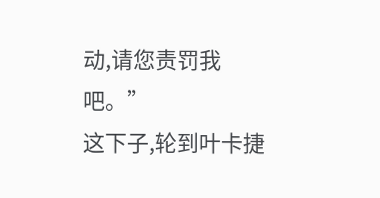动,请您责罚我吧。”
这下子,轮到叶卡捷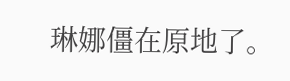琳娜僵在原地了。